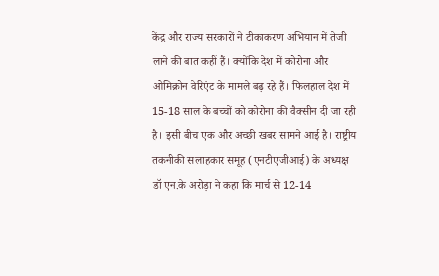केंद्र और राज्य सरकारों ने टीकाकरण अभियान में तेजी लाने की बात कहीं हैं। क्योंकि देश में कोरोना और ओमिक्रोन वेरिएंट के मामले बढ़ रहे हैं। फिलहाल देश में 15-18 साल के बच्चों को कोरोना की वैक्सीन दी जा रही है। इसी बीच एक और अच्छी खबर सामने आई है। राष्ट्रीय तकनीकी सलाहकार समूह (एनटीएजीआई) के अध्यक्ष डॉ एन.के अरोड़ा ने कहा कि मार्च से 12-14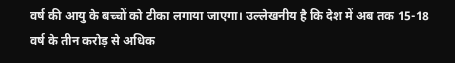वर्ष की आयु के बच्चों को टीका लगाया जाएगा। उल्लेखनीय है कि देश में अब तक 15-18 वर्ष के तीन करोड़ से अधिक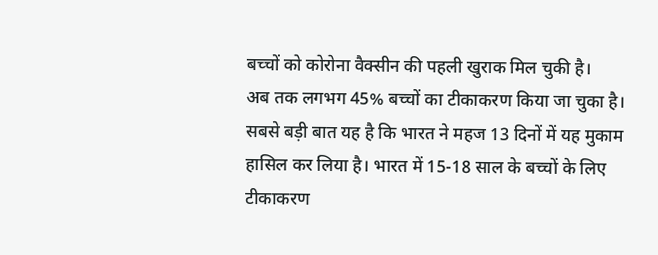बच्चों को कोरोना वैक्सीन की पहली खुराक मिल चुकी है।
अब तक लगभग 45% बच्चों का टीकाकरण किया जा चुका है। सबसे बड़ी बात यह है कि भारत ने महज 13 दिनों में यह मुकाम हासिल कर लिया है। भारत में 15-18 साल के बच्चों के लिए टीकाकरण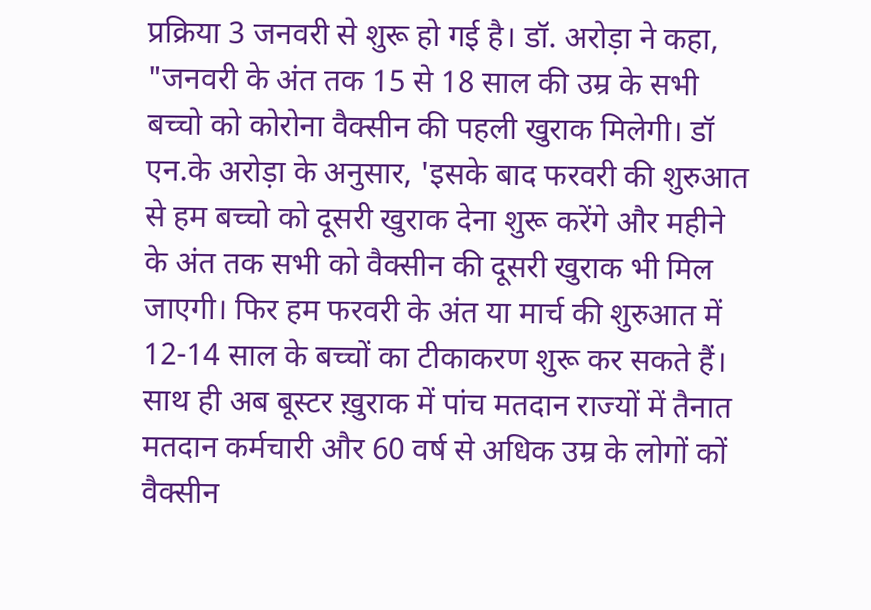प्रक्रिया 3 जनवरी से शुरू हो गई है। डॉ. अरोड़ा ने कहा, "जनवरी के अंत तक 15 से 18 साल की उम्र के सभी बच्चो को कोरोना वैक्सीन की पहली खुराक मिलेगी। डॉ एन.के अरोड़ा के अनुसार, 'इसके बाद फरवरी की शुरुआत से हम बच्चो को दूसरी खुराक देना शुरू करेंगे और महीने के अंत तक सभी को वैक्सीन की दूसरी खुराक भी मिल जाएगी। फिर हम फरवरी के अंत या मार्च की शुरुआत में 12-14 साल के बच्चों का टीकाकरण शुरू कर सकते हैं। साथ ही अब बूस्टर ख़ुराक में पांच मतदान राज्यों में तैनात मतदान कर्मचारी और 60 वर्ष से अधिक उम्र के लोगों कों वैक्सीन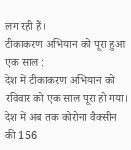लग रही हैं।
टीकाकरण अभियान को पूरा हुआ एक साल :
देश में टीकाकरण अभियान को रविवार को एक साल पूरा हो गया। देश में अब तक कोरोना वैक्सीन की 156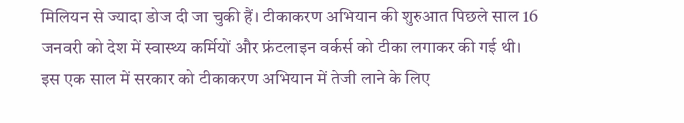मिलियन से ज्यादा डोज दी जा चुकी हैं। टीकाकरण अभियान की शुरुआत पिछले साल 16 जनवरी को देश में स्वास्थ्य कर्मियों और फ्रंटलाइन वर्कर्स को टीका लगाकर की गई थी।
इस एक साल में सरकार को टीकाकरण अभियान में तेजी लाने के लिए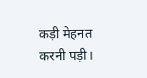कड़ी मेहनत करनी पड़ी।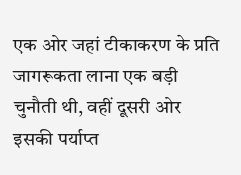एक ओर जहां टीकाकरण के प्रति जागरूकता लाना एक बड़ी चुनौती थी, वहीं दूसरी ओर इसकी पर्याप्त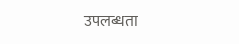उपलब्धता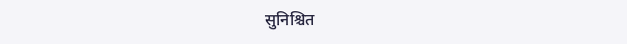सुनिश्चित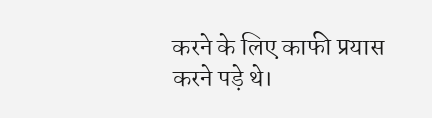करने के लिए काफी प्रयास करने पड़े थे।